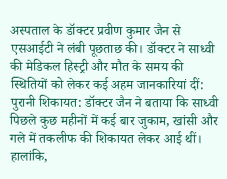अस्पताल के डॉक्टर प्रवीण कुमार जैन से एसआईटी ने लंबी पूछताछ की। डॉक्टर ने साध्वी की मेडिकल हिस्ट्री और मौत के समय की स्थितियों को लेकर कई अहम जानकारियां दीं:
पुरानी शिकायत: डॉक्टर जैन ने बताया कि साध्वी पिछले कुछ महीनों में कई बार जुकाम, खांसी और गले में तकलीफ की शिकायत लेकर आई थीं। हालांकि,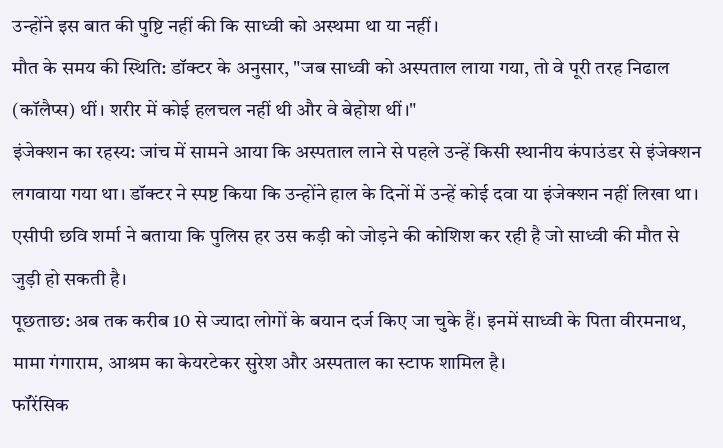उन्होंने इस बात की पुष्टि नहीं की कि साध्वी को अस्थमा था या नहीं।
मौत के समय की स्थिति: डॉक्टर के अनुसार, "जब साध्वी को अस्पताल लाया गया, तो वे पूरी तरह निढाल (कॉलैप्स) थीं। शरीर में कोई हलचल नहीं थी और वे बेहोश थीं।"
इंजेक्शन का रहस्य: जांच में सामने आया कि अस्पताल लाने से पहले उन्हें किसी स्थानीय कंपाउंडर से इंजेक्शन लगवाया गया था। डॉक्टर ने स्पष्ट किया कि उन्होंने हाल के दिनों में उन्हें कोई दवा या इंजेक्शन नहीं लिखा था।
एसीपी छवि शर्मा ने बताया कि पुलिस हर उस कड़ी को जोड़ने की कोशिश कर रही है जो साध्वी की मौत से जुड़ी हो सकती है।
पूछताछ: अब तक करीब 10 से ज्यादा लोगों के बयान दर्ज किए जा चुके हैं। इनमें साध्वी के पिता वीरमनाथ, मामा गंगाराम, आश्रम का केयरटेकर सुरेश और अस्पताल का स्टाफ शामिल है।
फॉरेंसिक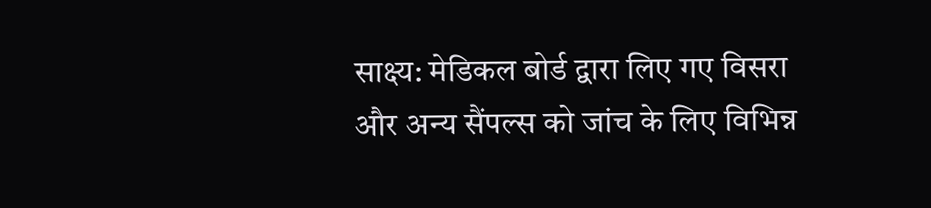साक्ष्य: मेडिकल बोर्ड द्वारा लिए गए विसरा और अन्य सैंपल्स को जांच के लिए विभिन्न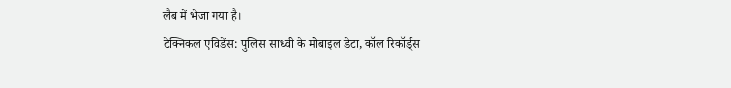लैब में भेजा गया है।
टेक्निकल एविडेंस: पुलिस साध्वी के मोबाइल डेटा, कॉल रिकॉर्ड्स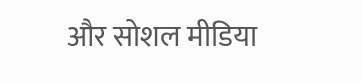और सोशल मीडिया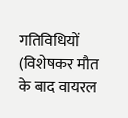गतिविधियों (विशेषकर मौत के बाद वायरल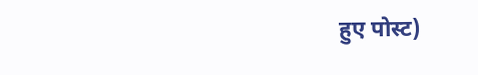हुए पोस्ट)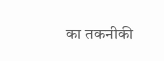का तकनीकी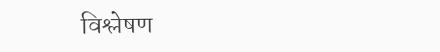विश्लेषण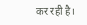कर रही है।